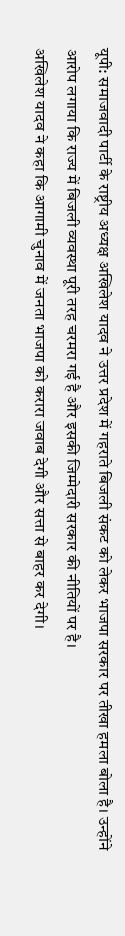यूपी: समाजवादी पार्टी के राष्ट्रीय अध्यक्ष अखिलेश यादव ने उत्तर प्रदेश में गहराते बिजली संकट को लेकर भाजपा सरकार पर तीखा हमला बोला है। उन्होंने आरोप लगाया कि राज्य में बिजली व्यवस्था पूरी तरह चरमरा गई है और इसकी जिम्मेदारी सरकार की नीतियों पर है।
अखिलेश यादव ने कहा कि आगामी चुनाव में जनता भाजपा को करारा जवाब देगी और सत्ता से बाहर कर देगी।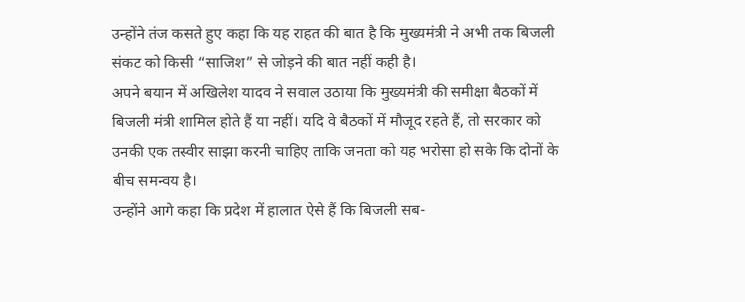उन्होंने तंज कसते हुए कहा कि यह राहत की बात है कि मुख्यमंत्री ने अभी तक बिजली संकट को किसी “साजिश” से जोड़ने की बात नहीं कही है।
अपने बयान में अखिलेश यादव ने सवाल उठाया कि मुख्यमंत्री की समीक्षा बैठकों में बिजली मंत्री शामिल होते हैं या नहीं। यदि वे बैठकों में मौजूद रहते हैं, तो सरकार को उनकी एक तस्वीर साझा करनी चाहिए ताकि जनता को यह भरोसा हो सके कि दोनों के बीच समन्वय है।
उन्होंने आगे कहा कि प्रदेश में हालात ऐसे हैं कि बिजली सब-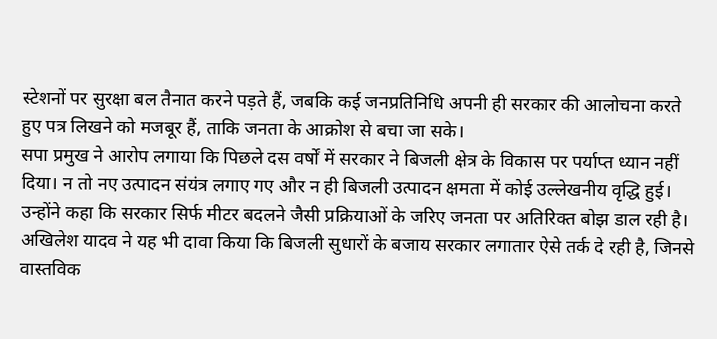स्टेशनों पर सुरक्षा बल तैनात करने पड़ते हैं, जबकि कई जनप्रतिनिधि अपनी ही सरकार की आलोचना करते हुए पत्र लिखने को मजबूर हैं, ताकि जनता के आक्रोश से बचा जा सके।
सपा प्रमुख ने आरोप लगाया कि पिछले दस वर्षों में सरकार ने बिजली क्षेत्र के विकास पर पर्याप्त ध्यान नहीं दिया। न तो नए उत्पादन संयंत्र लगाए गए और न ही बिजली उत्पादन क्षमता में कोई उल्लेखनीय वृद्धि हुई। उन्होंने कहा कि सरकार सिर्फ मीटर बदलने जैसी प्रक्रियाओं के जरिए जनता पर अतिरिक्त बोझ डाल रही है।
अखिलेश यादव ने यह भी दावा किया कि बिजली सुधारों के बजाय सरकार लगातार ऐसे तर्क दे रही है, जिनसे वास्तविक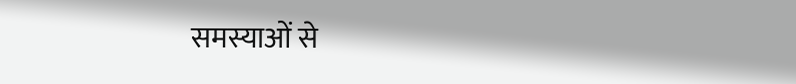समस्याओं से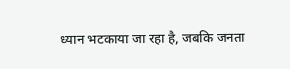ध्यान भटकाया जा रहा है, जबकि जनता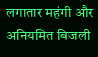लगातार महंगी और अनियमित बिजली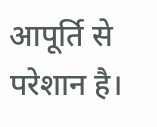आपूर्ति से परेशान है।